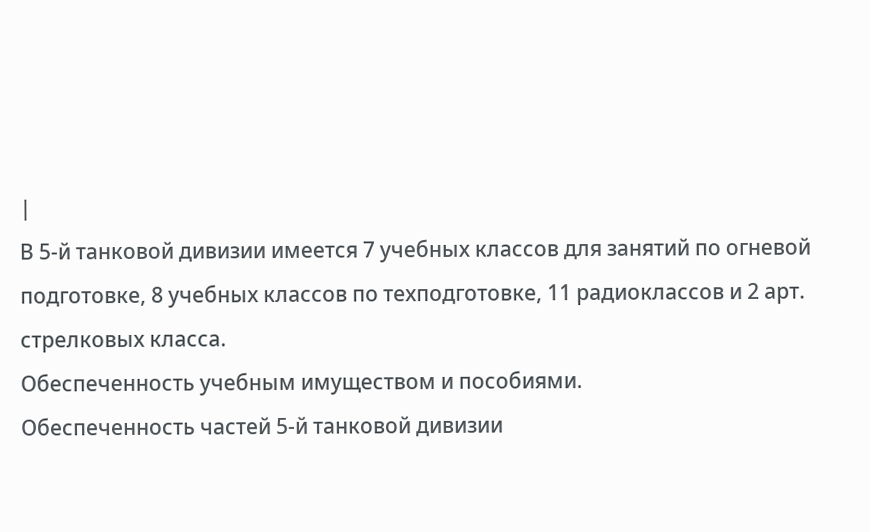|
В 5-й танковой дивизии имеется 7 учебных классов для занятий по огневой подготовке, 8 учебных классов по техподготовке, 11 радиоклассов и 2 арт. стрелковых класса.
Обеспеченность учебным имуществом и пособиями.
Обеспеченность частей 5-й танковой дивизии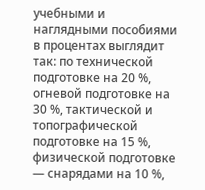учебными и наглядными пособиями в процентах выглядит так: по технической подготовке на 20 %, огневой подготовке на 30 %, тактической и топографической подготовке на 15 %, физической подготовке — снарядами на 10 %,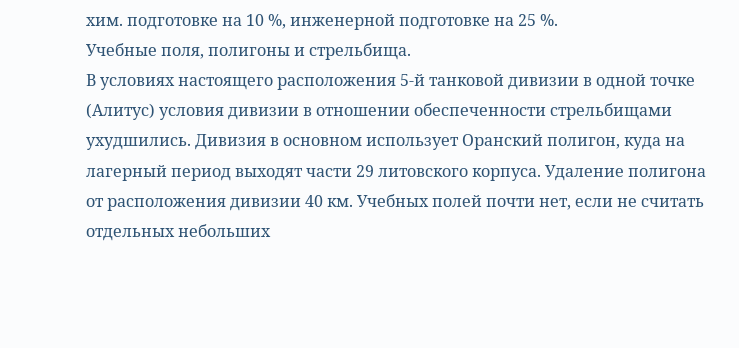хим. подготовке на 10 %, инженерной подготовке на 25 %.
Учебные поля, полигоны и стрельбища.
В условиях настоящего расположения 5-й танковой дивизии в одной точке (Алитус) условия дивизии в отношении обеспеченности стрельбищами ухудшились. Дивизия в основном использует Оранский полигон, куда на лагерный период выходят части 29 литовского корпуса. Удаление полигона от расположения дивизии 40 км. Учебных полей почти нет, если не считать отдельных небольших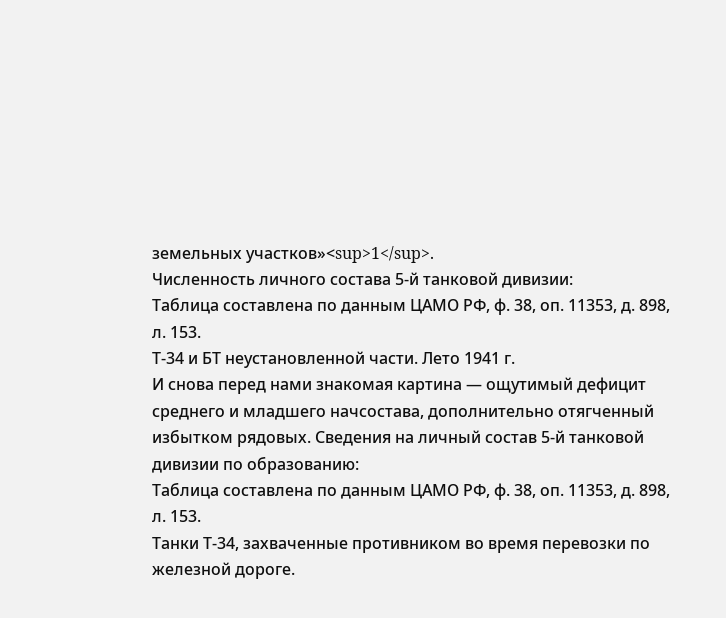земельных участков»<sup>1</sup>.
Численность личного состава 5-й танковой дивизии:
Таблица составлена по данным ЦАМО РФ, ф. 38, оп. 11353, д. 898, л. 153.
Т-34 и БТ неустановленной части. Лето 1941 г.
И снова перед нами знакомая картина — ощутимый дефицит среднего и младшего начсостава, дополнительно отягченный избытком рядовых. Сведения на личный состав 5-й танковой дивизии по образованию:
Таблица составлена по данным ЦАМО РФ, ф. 38, оп. 11353, д. 898, л. 153.
Танки Т-34, захваченные противником во время перевозки по железной дороге.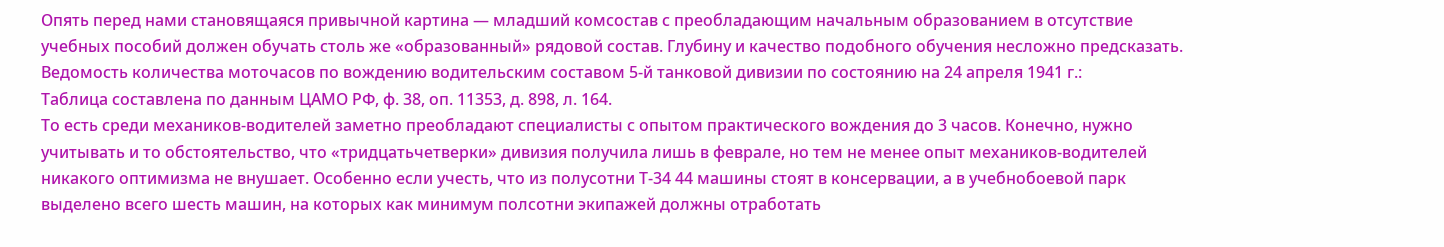Опять перед нами становящаяся привычной картина — младший комсостав с преобладающим начальным образованием в отсутствие учебных пособий должен обучать столь же «образованный» рядовой состав. Глубину и качество подобного обучения несложно предсказать.
Ведомость количества моточасов по вождению водительским составом 5-й танковой дивизии по состоянию на 24 апреля 1941 г.:
Таблица составлена по данным ЦАМО РФ, ф. 38, оп. 11353, д. 898, л. 164.
То есть среди механиков-водителей заметно преобладают специалисты с опытом практического вождения до 3 часов. Конечно, нужно учитывать и то обстоятельство, что «тридцатьчетверки» дивизия получила лишь в феврале, но тем не менее опыт механиков-водителей никакого оптимизма не внушает. Особенно если учесть, что из полусотни Т-34 44 машины стоят в консервации, а в учебнобоевой парк выделено всего шесть машин, на которых как минимум полсотни экипажей должны отработать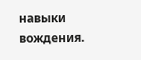навыки вождения.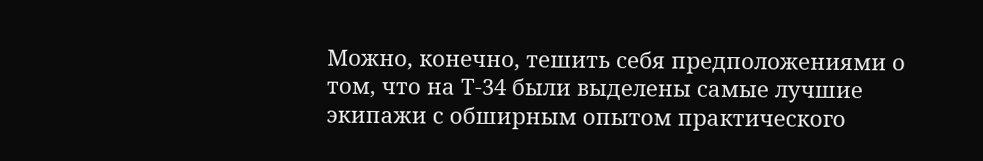Можно, конечно, тешить себя предположениями о том, что на Т-34 были выделены самые лучшие экипажи с обширным опытом практического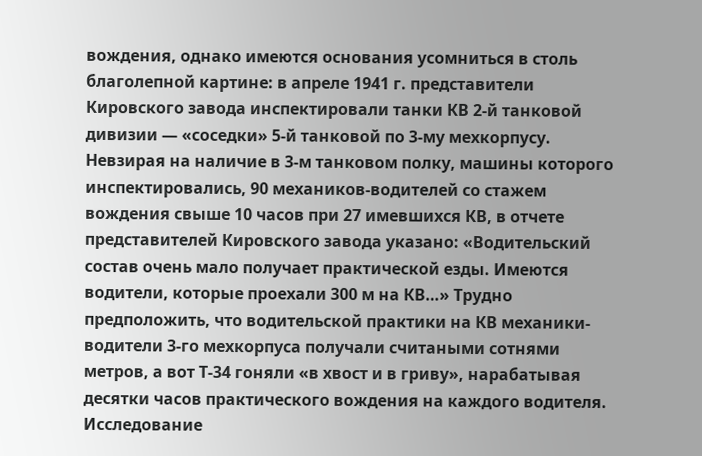вождения, однако имеются основания усомниться в столь благолепной картине: в апреле 1941 г. представители Кировского завода инспектировали танки КВ 2-й танковой дивизии — «соседки» 5-й танковой по 3-му мехкорпусу. Невзирая на наличие в 3-м танковом полку, машины которого инспектировались, 90 механиков-водителей со стажем вождения свыше 10 часов при 27 имевшихся КВ, в отчете представителей Кировского завода указано: «Водительский состав очень мало получает практической езды. Имеются водители, которые проехали 300 м на КВ…» Трудно предположить, что водительской практики на КВ механики-водители 3-го мехкорпуса получали считаными сотнями метров, а вот Т-34 гоняли «в хвост и в гриву», нарабатывая десятки часов практического вождения на каждого водителя.
Исследование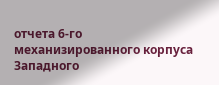отчета 6-го механизированного корпуса Западного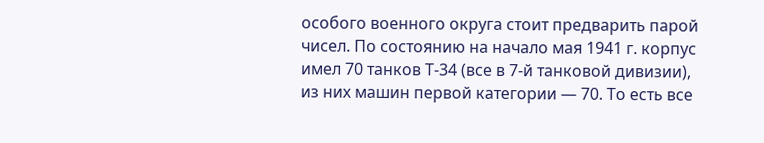особого военного округа стоит предварить парой чисел. По состоянию на начало мая 1941 г. корпус имел 70 танков Т-34 (все в 7-й танковой дивизии), из них машин первой категории — 70. То есть все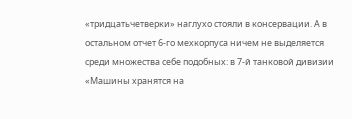«тридцатьчетверки» наглухо стояли в консервации. А в остальном отчет 6-го мехкорпуса ничем не выделяется среди множества себе подобных: в 7-й танковой дивизии «Машины хранятся на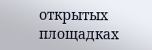открытых площадках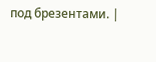под брезентами. |